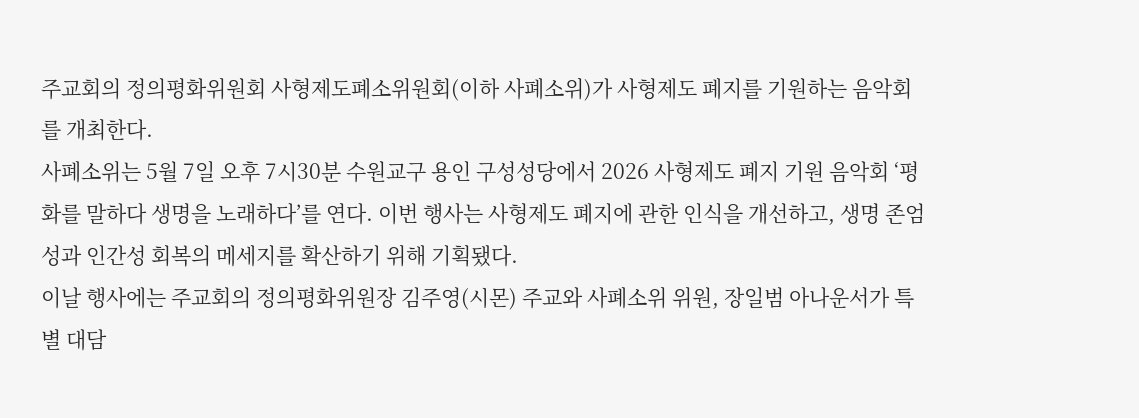주교회의 정의평화위원회 사형제도폐소위원회(이하 사폐소위)가 사형제도 폐지를 기원하는 음악회를 개최한다.
사폐소위는 5월 7일 오후 7시30분 수원교구 용인 구성성당에서 2026 사형제도 폐지 기원 음악회 ‘평화를 말하다 생명을 노래하다’를 연다. 이번 행사는 사형제도 폐지에 관한 인식을 개선하고, 생명 존엄성과 인간성 회복의 메세지를 확산하기 위해 기획됐다.
이날 행사에는 주교회의 정의평화위원장 김주영(시몬) 주교와 사폐소위 위원, 장일범 아나운서가 특별 대담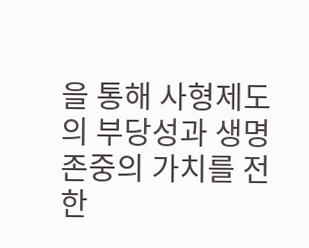을 통해 사형제도의 부당성과 생명 존중의 가치를 전한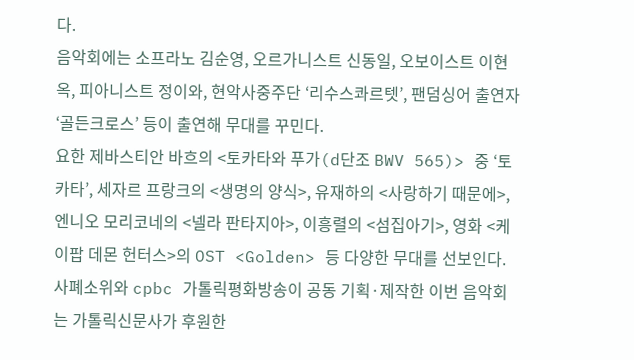다.
음악회에는 소프라노 김순영, 오르가니스트 신동일, 오보이스트 이현옥, 피아니스트 정이와, 현악사중주단 ‘리수스콰르텟’, 팬덤싱어 출연자 ‘골든크로스’ 등이 출연해 무대를 꾸민다.
요한 제바스티안 바흐의 <토카타와 푸가(d단조 BWV 565)> 중 ‘토카타’, 세자르 프랑크의 <생명의 양식>, 유재하의 <사랑하기 때문에>, 엔니오 모리코네의 <넬라 판타지아>, 이흥렬의 <섬집아기>, 영화 <케이팝 데몬 헌터스>의 OST <Golden> 등 다양한 무대를 선보인다.
사폐소위와 cpbc 가톨릭평화방송이 공동 기획·제작한 이번 음악회는 가톨릭신문사가 후원한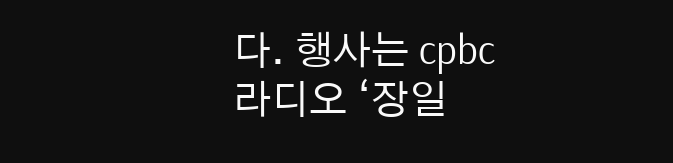다. 행사는 cpbc 라디오 ‘장일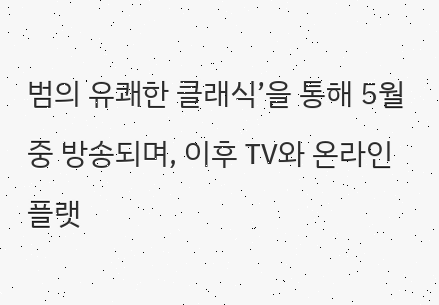범의 유쾌한 클래식’을 통해 5월 중 방송되며, 이후 TV와 온라인 플랫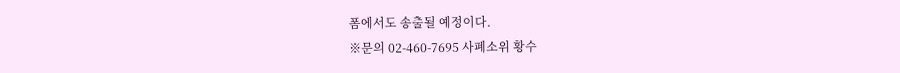폼에서도 송출될 예정이다.
※문의 02-460-7695 사폐소위 황수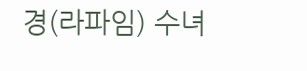경(라파임) 수녀